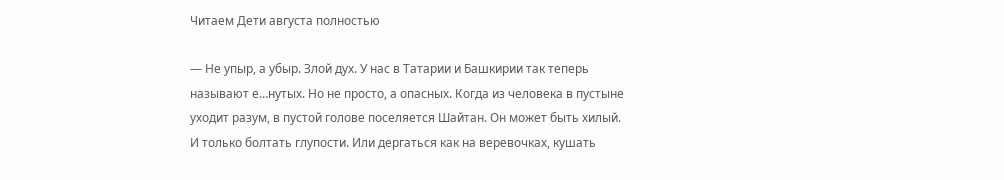Читаем Дети августа полностью

— Не упыр, а убыр. Злой дух. У нас в Татарии и Башкирии так теперь называют е…нутых. Но не просто, а опасных. Когда из человека в пустыне уходит разум, в пустой голове поселяется Шайтан. Он может быть хилый. И только болтать глупости. Или дергаться как на веревочках, кушать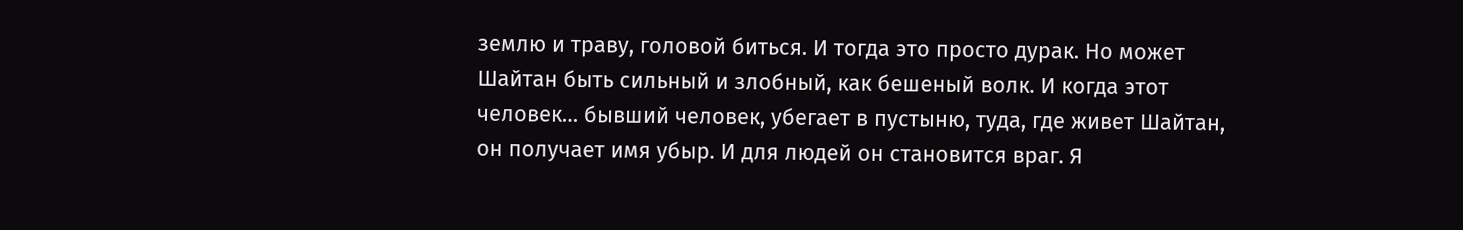землю и траву, головой биться. И тогда это просто дурак. Но может Шайтан быть сильный и злобный, как бешеный волк. И когда этот человек… бывший человек, убегает в пустыню, туда, где живет Шайтан, он получает имя убыр. И для людей он становится враг. Я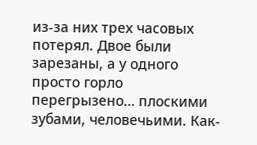из-за них трех часовых потерял. Двое были зарезаны, а у одного просто горло перегрызено… плоскими зубами, человечьими. Как-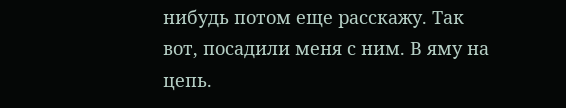нибудь потом еще расскажу. Так вот, посадили меня с ним. В яму на цепь.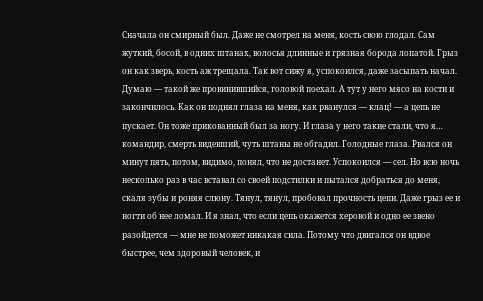Сначала он смирный был. Даже не смотрел на меня, кость свою глодал. Сам жуткий, босой, в одних штанах, волосья длинные и грязная борода лопатой. Грыз он как зверь, кость аж трещала. Так вот сижу я, успокоился, даже засыпать начал. Думаю — такой же провинившийся, головой поехал. А тут у него мясо на кости и закончилось. Как он поднял глаза на меня, как рванулся — клац! — а цепь не пускает. Он тоже прикованный был за ногу. И глаза у него такие стали, что я… командир, смерть видевший, чуть штаны не обгадил. Голодные глаза. Рвался он минут пять, потом, видимо, понял, что не достанет. Успокоился — сел. Но всю ночь несколько раз в час вставал со своей подстилки и пытался добраться до меня, скаля зубы и роняя слюну. Тянул, тянул, пробовал прочность цепи. Даже грыз ее и ногти об нее ломал. И я знал, что если цепь окажется херовой и одно ее звено разойдется — мне не поможет никакая сила. Потому что двигался он вдвое быстрее, чем здоровый человек, и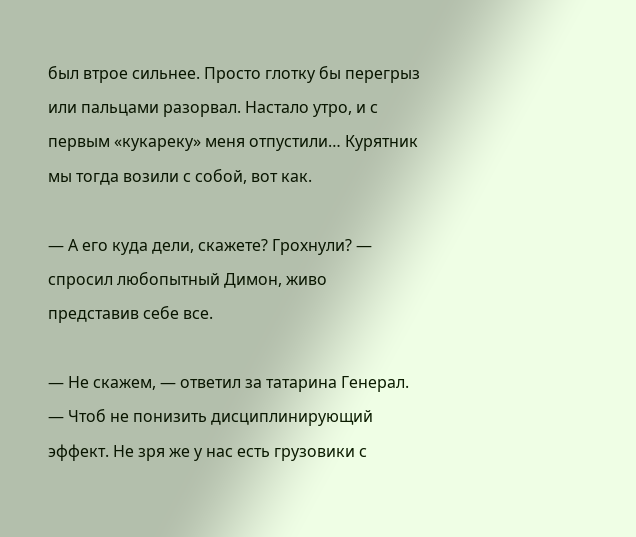был втрое сильнее. Просто глотку бы перегрыз или пальцами разорвал. Настало утро, и с первым «кукареку» меня отпустили… Курятник мы тогда возили с собой, вот как.

— А его куда дели, скажете? Грохнули? — спросил любопытный Димон, живо представив себе все.

— Не скажем, — ответил за татарина Генерал. — Чтоб не понизить дисциплинирующий эффект. Не зря же у нас есть грузовики с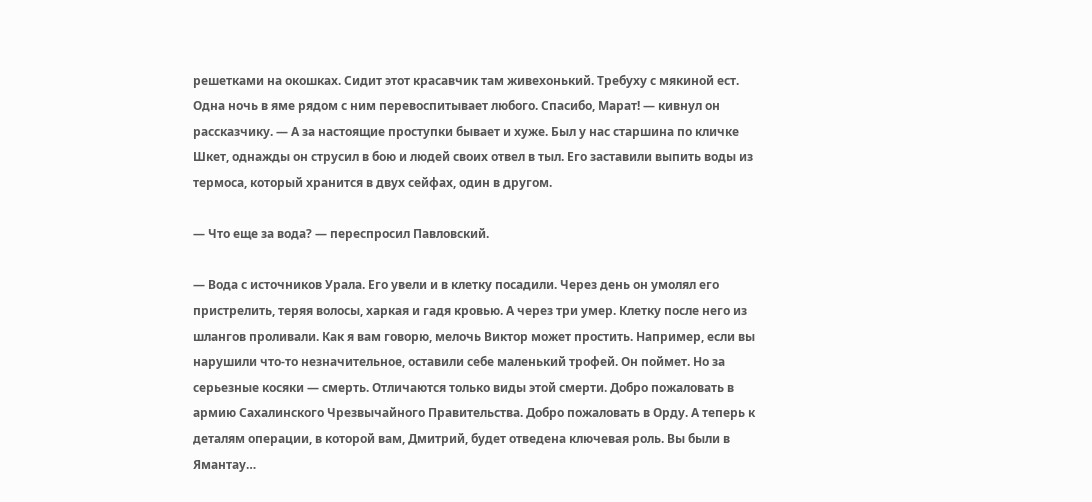решетками на окошках. Сидит этот красавчик там живехонький. Требуху с мякиной ест. Одна ночь в яме рядом с ним перевоспитывает любого. Спасибо, Марат! — кивнул он рассказчику. — А за настоящие проступки бывает и хуже. Был у нас старшина по кличке Шкет, однажды он струсил в бою и людей своих отвел в тыл. Его заставили выпить воды из термоса, который хранится в двух сейфах, один в другом.

— Что еще за вода? — переспросил Павловский.

— Вода с источников Урала. Его увели и в клетку посадили. Через день он умолял его пристрелить, теряя волосы, харкая и гадя кровью. А через три умер. Клетку после него из шлангов проливали. Как я вам говорю, мелочь Виктор может простить. Например, если вы нарушили что-то незначительное, оставили себе маленький трофей. Он поймет. Но за серьезные косяки — смерть. Отличаются только виды этой смерти. Добро пожаловать в армию Сахалинского Чрезвычайного Правительства. Добро пожаловать в Орду. А теперь к деталям операции, в которой вам, Дмитрий, будет отведена ключевая роль. Вы были в Ямантау…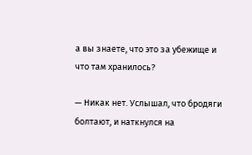а вы знаете, что это за убежище и что там хранилось?

— Никак нет. Услышал, что бродяги болтают, и наткнулся на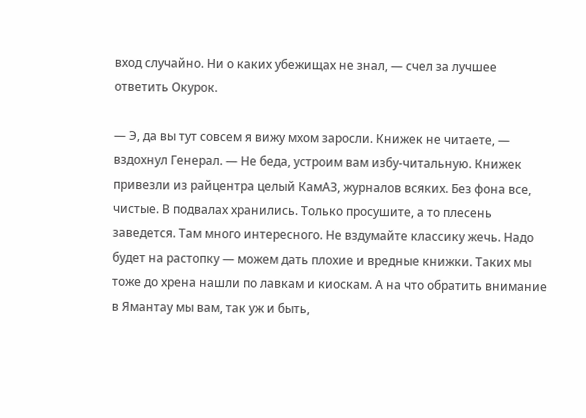вход случайно. Ни о каких убежищах не знал, — счел за лучшее ответить Окурок.

— Э, да вы тут совсем я вижу мхом заросли. Книжек не читаете, — вздохнул Генерал. — Не беда, устроим вам избу-читальную. Книжек привезли из райцентра целый КамАЗ, журналов всяких. Без фона все, чистые. В подвалах хранились. Только просушите, а то плесень заведется. Там много интересного. Не вздумайте классику жечь. Надо будет на растопку — можем дать плохие и вредные книжки. Таких мы тоже до хрена нашли по лавкам и киоскам. А на что обратить внимание в Ямантау мы вам, так уж и быть,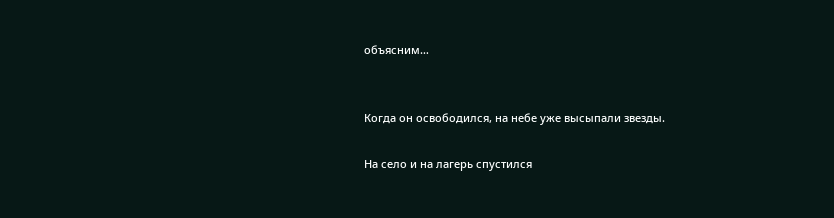объясним…


Когда он освободился, на небе уже высыпали звезды.

На село и на лагерь спустился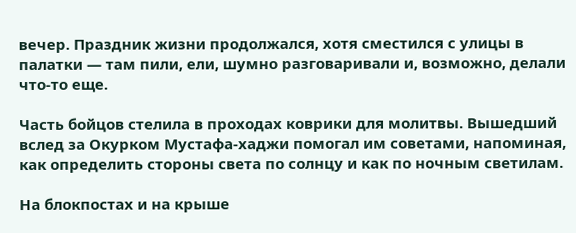вечер. Праздник жизни продолжался, хотя сместился с улицы в палатки — там пили, ели, шумно разговаривали и, возможно, делали что-то еще.

Часть бойцов стелила в проходах коврики для молитвы. Вышедший вслед за Окурком Мустафа-хаджи помогал им советами, напоминая, как определить стороны света по солнцу и как по ночным светилам.

На блокпостах и на крыше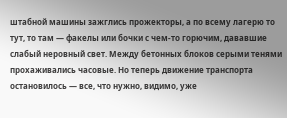штабной машины зажглись прожекторы, а по всему лагерю то тут, то там — факелы или бочки с чем-то горючим, дававшие слабый неровный свет. Между бетонных блоков серыми тенями прохаживались часовые. Но теперь движение транспорта остановилось — все, что нужно, видимо, уже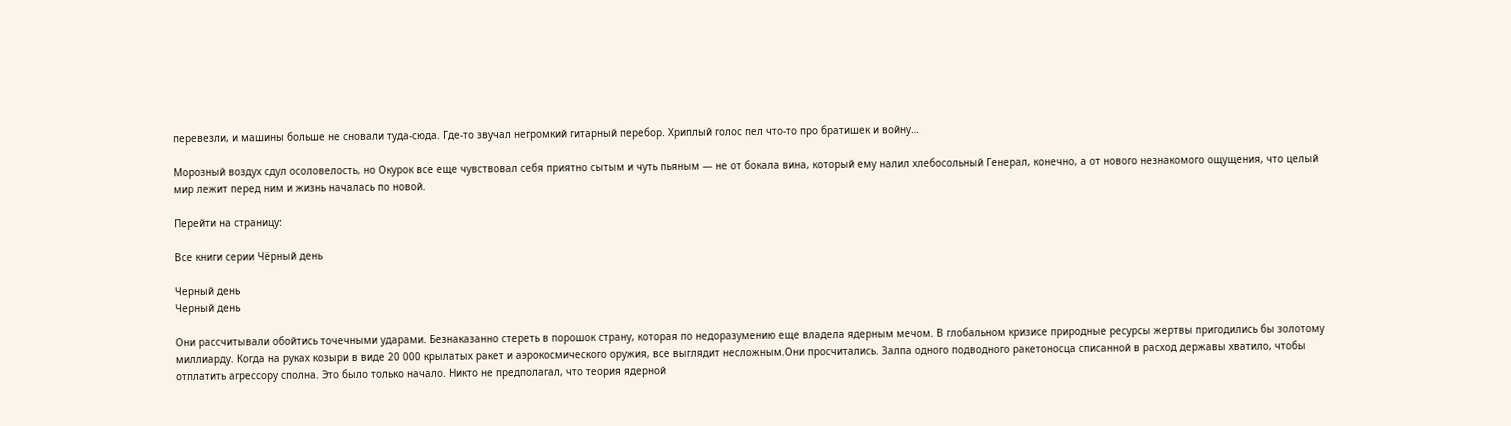перевезли, и машины больше не сновали туда-сюда. Где-то звучал негромкий гитарный перебор. Хриплый голос пел что-то про братишек и войну…

Морозный воздух сдул осоловелость, но Окурок все еще чувствовал себя приятно сытым и чуть пьяным — не от бокала вина, который ему налил хлебосольный Генерал, конечно, а от нового незнакомого ощущения, что целый мир лежит перед ним и жизнь началась по новой.

Перейти на страницу:

Все книги серии Чёрный день

Черный день
Черный день

Они рассчитывали обойтись точечными ударами. Безнаказанно стереть в порошок страну, которая по недоразумению еще владела ядерным мечом. В глобальном кризисе природные ресурсы жертвы пригодились бы золотому миллиарду. Когда на руках козыри в виде 20 000 крылатых ракет и аэрокосмического оружия, все выглядит несложным.Они просчитались. Залпа одного подводного ракетоносца списанной в расход державы хватило, чтобы отплатить агрессору сполна. Это было только начало. Никто не предполагал, что теория ядерной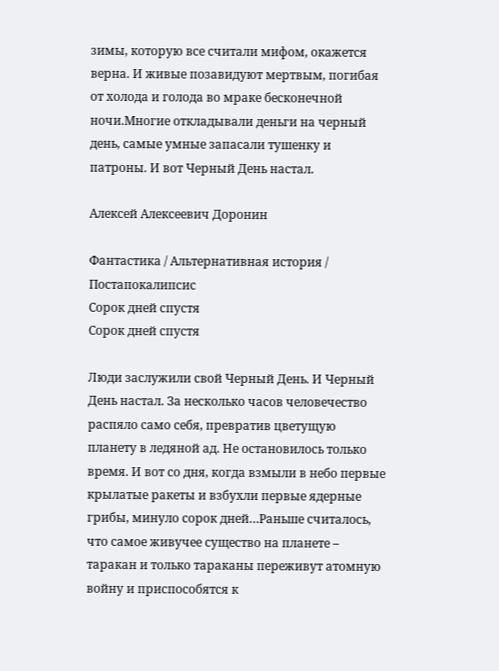зимы, которую все считали мифом, окажется верна. И живые позавидуют мертвым, погибая от холода и голода во мраке бесконечной ночи.Многие откладывали деньги на черный день, самые умные запасали тушенку и патроны. И вот Черный День настал.

Алексей Алексеевич Доронин

Фантастика / Альтернативная история / Постапокалипсис
Сорок дней спустя
Сорок дней спустя

Люди заслужили свой Черный День. И Черный День настал. За несколько часов человечество распяло само себя, превратив цветущую планету в ледяной ад. Не остановилось только время. И вот со дня, когда взмыли в небо первые крылатые ракеты и взбухли первые ядерные грибы, минуло сорок дней…Раньше считалось, что самое живучее существо на планете – таракан и только тараканы переживут атомную войну и приспособятся к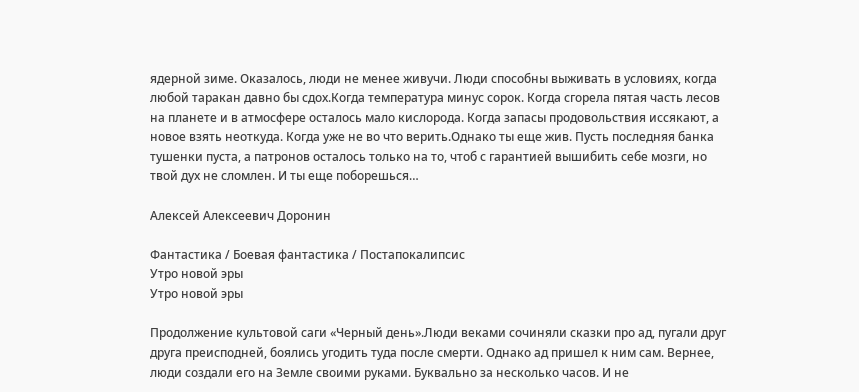ядерной зиме. Оказалось, люди не менее живучи. Люди способны выживать в условиях, когда любой таракан давно бы сдох.Когда температура минус сорок. Когда сгорела пятая часть лесов на планете и в атмосфере осталось мало кислорода. Когда запасы продовольствия иссякают, а новое взять неоткуда. Когда уже не во что верить.Однако ты еще жив. Пусть последняя банка тушенки пуста, а патронов осталось только на то, чтоб с гарантией вышибить себе мозги, но твой дух не сломлен. И ты еще поборешься…

Алексей Алексеевич Доронин

Фантастика / Боевая фантастика / Постапокалипсис
Утро новой эры
Утро новой эры

Продолжение культовой саги «Черный день».Люди веками сочиняли сказки про ад, пугали друг друга преисподней, боялись угодить туда после смерти. Однако ад пришел к ним сам. Вернее, люди создали его на Земле своими руками. Буквально за несколько часов. И не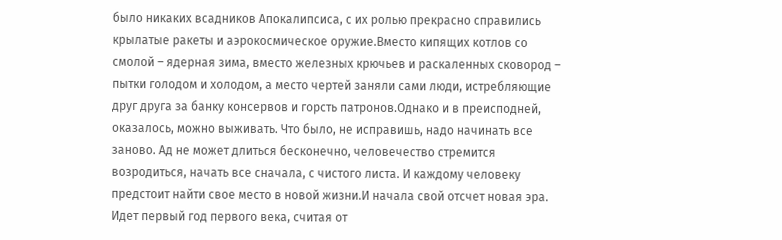было никаких всадников Апокалипсиса, с их ролью прекрасно справились крылатые ракеты и аэрокосмическое оружие.Вместо кипящих котлов со смолой – ядерная зима, вместо железных крючьев и раскаленных сковород – пытки голодом и холодом, а место чертей заняли сами люди, истребляющие друг друга за банку консервов и горсть патронов.Однако и в преисподней, оказалось, можно выживать. Что было, не исправишь, надо начинать все заново. Ад не может длиться бесконечно, человечество стремится возродиться, начать все сначала, с чистого листа. И каждому человеку предстоит найти свое место в новой жизни.И начала свой отсчет новая эра. Идет первый год первого века, считая от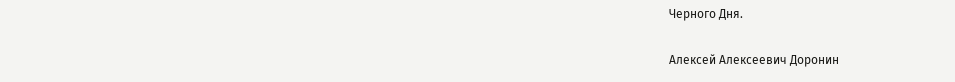Черного Дня.

Алексей Алексеевич Доронин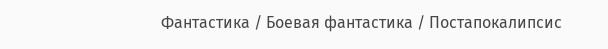Фантастика / Боевая фантастика / Постапокалипсис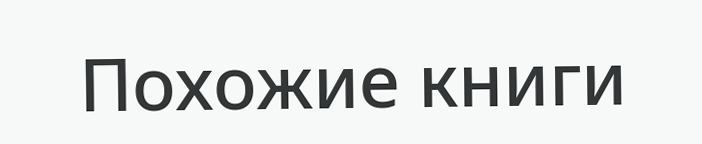Похожие книги